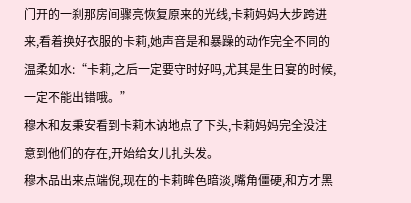门开的一刹那房间骤亮恢复原来的光线,卡莉妈妈大步跨进来,看着换好衣服的卡莉,她声音是和暴躁的动作完全不同的温柔如水:“卡莉,之后一定要守时好吗,尤其是生日宴的时候,一定不能出错哦。”
穆木和友秉安看到卡莉木讷地点了下头,卡莉妈妈完全没注意到他们的存在,开始给女儿扎头发。
穆木品出来点端倪,现在的卡莉眸色暗淡,嘴角僵硬,和方才黑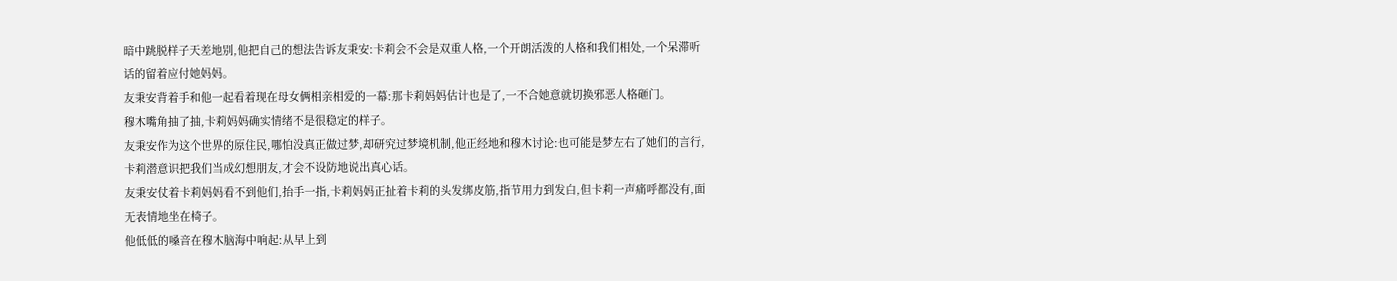暗中跳脱样子天差地别,他把自己的想法告诉友秉安:卡莉会不会是双重人格,一个开朗活泼的人格和我们相处,一个呆滞听话的留着应付她妈妈。
友秉安背着手和他一起看着现在母女俩相亲相爱的一幕:那卡莉妈妈估计也是了,一不合她意就切换邪恶人格砸门。
穆木嘴角抽了抽,卡莉妈妈确实情绪不是很稳定的样子。
友秉安作为这个世界的原住民,哪怕没真正做过梦,却研究过梦境机制,他正经地和穆木讨论:也可能是梦左右了她们的言行,卡莉潜意识把我们当成幻想朋友,才会不设防地说出真心话。
友秉安仗着卡莉妈妈看不到他们,抬手一指,卡莉妈妈正扯着卡莉的头发绑皮筋,指节用力到发白,但卡莉一声痛呼都没有,面无表情地坐在椅子。
他低低的嗓音在穆木脑海中响起:从早上到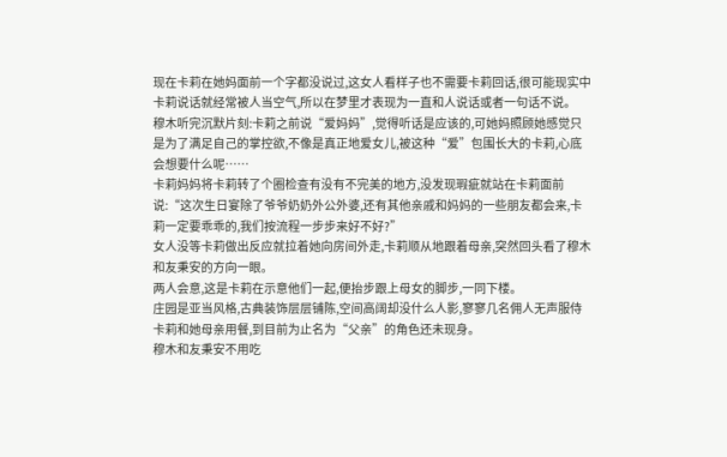现在卡莉在她妈面前一个字都没说过,这女人看样子也不需要卡莉回话,很可能现实中卡莉说话就经常被人当空气,所以在梦里才表现为一直和人说话或者一句话不说。
穆木听完沉默片刻:卡莉之前说“爱妈妈”,觉得听话是应该的,可她妈照顾她感觉只是为了满足自己的掌控欲,不像是真正地爱女儿,被这种“爱”包围长大的卡莉,心底会想要什么呢……
卡莉妈妈将卡莉转了个圈检查有没有不完美的地方,没发现瑕疵就站在卡莉面前说:“这次生日宴除了爷爷奶奶外公外婆,还有其他亲戚和妈妈的一些朋友都会来,卡莉一定要乖乖的,我们按流程一步步来好不好?”
女人没等卡莉做出反应就拉着她向房间外走,卡莉顺从地跟着母亲,突然回头看了穆木和友秉安的方向一眼。
两人会意,这是卡莉在示意他们一起,便抬步跟上母女的脚步,一同下楼。
庄园是亚当风格,古典装饰层层铺陈,空间高阔却没什么人影,寥寥几名佣人无声服侍卡莉和她母亲用餐,到目前为止名为“父亲”的角色还未现身。
穆木和友秉安不用吃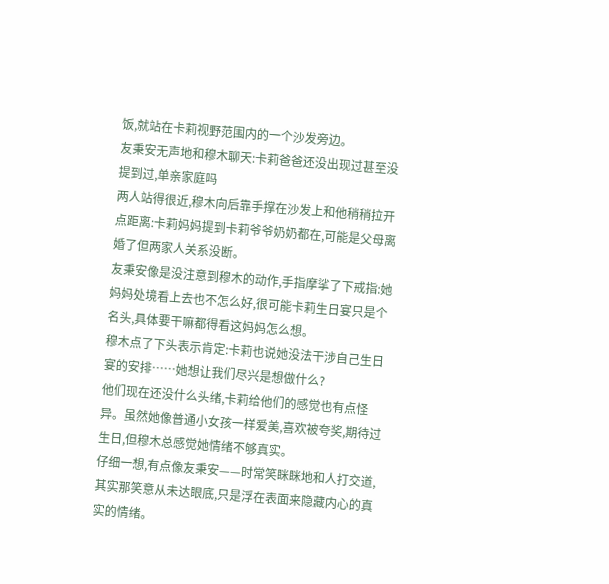饭,就站在卡莉视野范围内的一个沙发旁边。
友秉安无声地和穆木聊天:卡莉爸爸还没出现过甚至没提到过,单亲家庭吗
两人站得很近,穆木向后靠手撑在沙发上和他稍稍拉开点距离:卡莉妈妈提到卡莉爷爷奶奶都在,可能是父母离婚了但两家人关系没断。
友秉安像是没注意到穆木的动作,手指摩挲了下戒指:她妈妈处境看上去也不怎么好,很可能卡莉生日宴只是个名头,具体要干嘛都得看这妈妈怎么想。
穆木点了下头表示肯定:卡莉也说她没法干涉自己生日宴的安排……她想让我们尽兴是想做什么?
他们现在还没什么头绪,卡莉给他们的感觉也有点怪异。虽然她像普通小女孩一样爱美,喜欢被夸奖,期待过生日,但穆木总感觉她情绪不够真实。
仔细一想,有点像友秉安——时常笑眯眯地和人打交道,其实那笑意从未达眼底,只是浮在表面来隐藏内心的真实的情绪。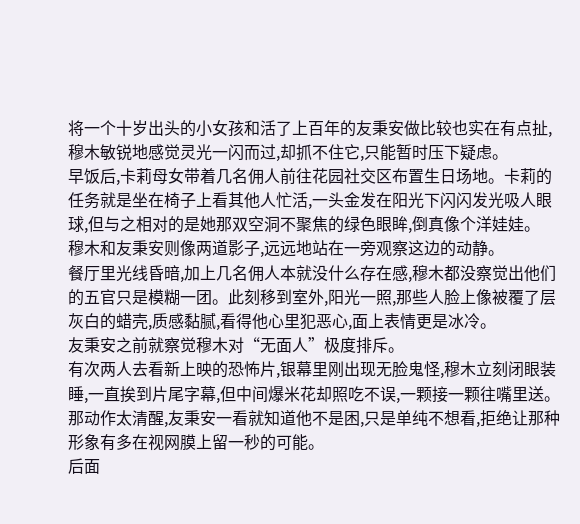将一个十岁出头的小女孩和活了上百年的友秉安做比较也实在有点扯,穆木敏锐地感觉灵光一闪而过,却抓不住它,只能暂时压下疑虑。
早饭后,卡莉母女带着几名佣人前往花园社交区布置生日场地。卡莉的任务就是坐在椅子上看其他人忙活,一头金发在阳光下闪闪发光吸人眼球,但与之相对的是她那双空洞不聚焦的绿色眼眸,倒真像个洋娃娃。
穆木和友秉安则像两道影子,远远地站在一旁观察这边的动静。
餐厅里光线昏暗,加上几名佣人本就没什么存在感,穆木都没察觉出他们的五官只是模糊一团。此刻移到室外,阳光一照,那些人脸上像被覆了层灰白的蜡壳,质感黏腻,看得他心里犯恶心,面上表情更是冰冷。
友秉安之前就察觉穆木对“无面人”极度排斥。
有次两人去看新上映的恐怖片,银幕里刚出现无脸鬼怪,穆木立刻闭眼装睡,一直挨到片尾字幕,但中间爆米花却照吃不误,一颗接一颗往嘴里送。
那动作太清醒,友秉安一看就知道他不是困,只是单纯不想看,拒绝让那种形象有多在视网膜上留一秒的可能。
后面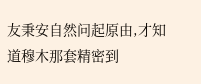友秉安自然问起原由,才知道穆木那套精密到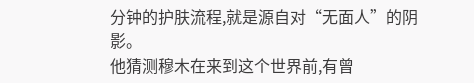分钟的护肤流程,就是源自对“无面人”的阴影。
他猜测穆木在来到这个世界前,有曾